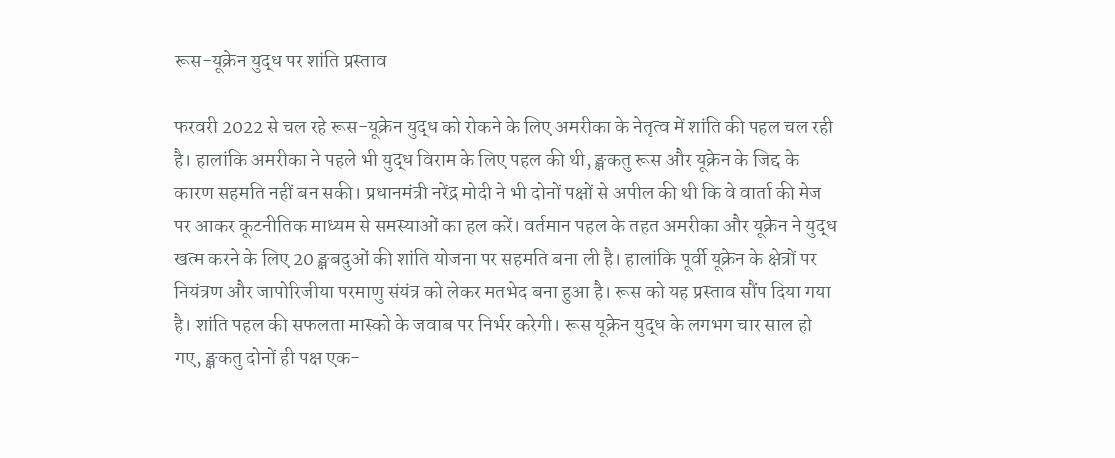रूस-यूक्रेन युद्ध पर शांति प्रस्ताव

फरवरी 2022 से चल रहे रूस-यूक्रेन युद्ध को रोकने के लिए अमरीका के नेतृत्व में शांति की पहल चल रही है। हालांकि अमरीका ने पहले भी युद्ध विराम के लिए पहल की थी, ङ्क्षकतु रूस और यूक्रेन के जिद्द के कारण सहमति नहीं बन सकी। प्रधानमंत्री नरेंद्र मोदी ने भी दोनों पक्षों से अपील की थी कि वे वार्ता की मेज पर आकर कूटनीतिक माध्यम से समस्याओं का हल करें। वर्तमान पहल के तहत अमरीका और यूक्रेन ने युद्ध खत्म करने के लिए 20 ङ्क्षबदुओं की शांति योजना पर सहमति बना ली है। हालांकि पूर्वी यूक्रेन के क्षेत्रों पर नियंत्रण और जापोरिजीया परमाणु संयंत्र को लेकर मतभेद बना हुआ है। रूस को यह प्रस्ताव सौंप दिया गया है। शांति पहल की सफलता मास्को के जवाब पर निर्भर करेगी। रूस यूक्रेन युद्ध के लगभग चार साल हो गए, ङ्क्षकतु दोनों ही पक्ष एक-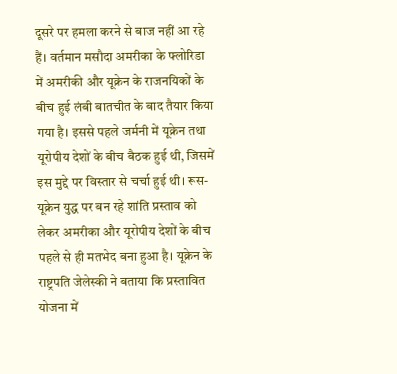दूसरे पर हमला करने से बाज नहीं आ रहे हैं। वर्तमान मसौदा अमरीका के फ्लोरिडा में अमरीकी और यूक्रेन के राजनयिकों के बीच हुई लंबी बातचीत के बाद तैयार किया गया है। इससे पहले जर्मनी में यूक्रेन तथा यूरोपीय देशों के बीच बैठक हुई थी, जिसमें इस मुद्दे पर विस्तार से चर्चा हुई थी। रूस-यूक्रेन युद्ध पर बन रहे शांति प्रस्ताव को लेकर अमरीका और यूरोपीय देशों के बीच पहले से ही मतभेद बना हुआ है। यूक्रेन के राष्ट्रपति जेलेस्की ने बताया कि प्रस्तावित योजना में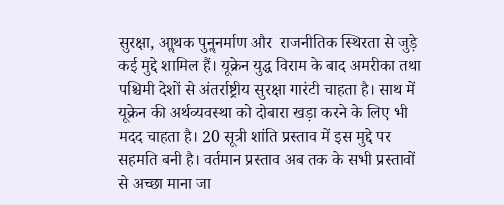सुरक्षा, आॢथक पुनॢनर्माण और  राजनीतिक स्थिरता से जुड़े कई मुद्दे शामिल हैं। यूक्रेन युद्ध विराम के बाद अमरीका तथा पश्चिमी देशों से अंतर्राष्ट्रीय सुरक्षा गारंटी चाहता है। साथ में यूक्रेन की अर्थव्यवस्था को दोबारा खड़ा करने के लिए भी मदद चाहता है। 20 सूत्री शांति प्रस्ताव में इस मुद्दे पर सहमति बनी है। वर्तमान प्रस्ताव अब तक के सभी प्रस्तावों से अच्छा माना जा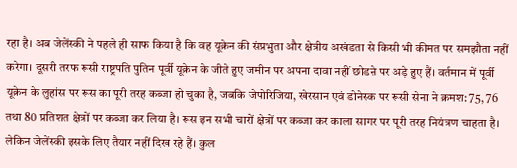रहा है। अब जेलेंस्की ने पहले ही साफ किया है कि वह यूक्रेन की संप्रभुता और क्षेत्रीय अखंडता से किसी भी कीमत पर समझौता नहीं करेगा। दूसरी तरफ रूसी राष्ट्रपति पुतिन पूर्वी यूक्रेन के जीते हुए जमीन पर अपना दावा नहीं छोडऩे पर अड़े हुए हैं। वर्तमान में पूर्वी यूक्रेन के लुहांस पर रूस का पूरी तरह कब्जा हो चुका है, जबकि जेपोरिजिया, खेरसान एवं डोनेस्क पर रूसी सेना ने क्रमश: 75, 76 तथा 80 प्रतिशत क्षेत्रों पर कब्जा कर लिया है। रूस इन सभी चारों क्षेत्रों पर कब्जा कर काला सागर पर पूरी तरह नियंत्रण चाहता है। लेकिन जेलेंस्की इसके लिए तैयार नहीं दिख रहे हैं। कुल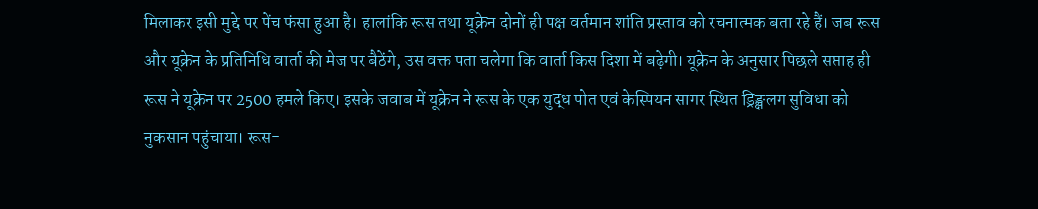मिलाकर इसी मुद्दे पर पेंच फंसा हुआ है। हालांकि रूस तथा यूक्रेन दोनों ही पक्ष वर्तमान शांति प्रस्ताव को रचनात्मक बता रहे हैं। जब रूस और यूक्रेन के प्रतिनिधि वार्ता की मेज पर बैठेंगे, उस वक्त पता चलेगा कि वार्ता किस दिशा में बढ़ेगी। यूक्रेन के अनुसार पिछले सप्ताह ही रूस ने यूक्रेन पर 2500 हमले किए। इसके जवाब में यूक्रेन ने रूस के एक युद्ध पोत एवं केस्पियन सागर स्थित ड्रिङ्क्षलग सुविधा को नुकसान पहुंचाया। रूस-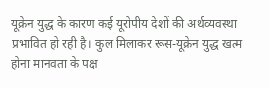यूक्रेन युद्ध के कारण कई यूरोपीय देशों की अर्थव्यवस्था प्रभावित हो रही है। कुल मिलाकर रूस-यूक्रेन युद्ध खत्म होना मानवता के पक्ष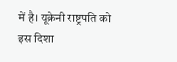में है। यूक्रेनी राष्ट्रपति को इस दिशा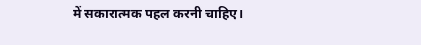में सकारात्मक पहल करनी चाहिए।